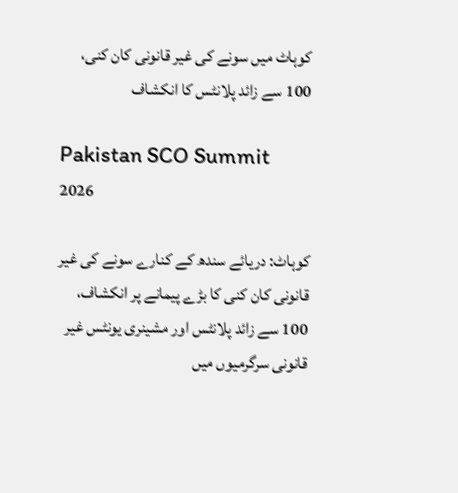کوہاٹ میں سونے کی غیر قانونی کان کنی، 100 سے زائد پلانٹس کا انکشاف

Pakistan SCO Summit 2026

کوہاٹ: دریائے سندھ کے کنارے سونے کی غیر قانونی کان کنی کا بڑے پیمانے پر انکشاف، 100 سے زائد پلانٹس اور مشینری یونٹس غیر قانونی سرگرمیوں میں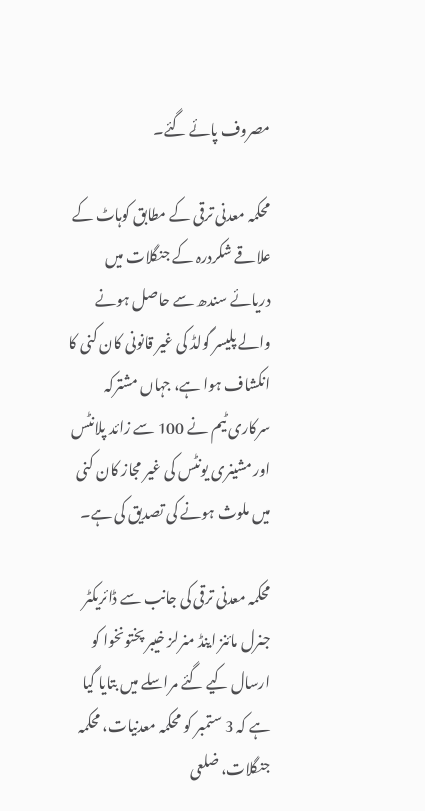مصروف پائے گئے۔

محکمہ معدنی ترقی کے مطابق کوہاٹ کے علاقے شکردرہ کے جنگلات میں دریائے سندھ سے حاصل ہونے والے پلیسر گولڈ کی غیر قانونی کان کنی کا انکشاف ہوا ہے، جہاں مشترکہ سرکاری ٹیم نے 100 سے زائد پلانٹس اور مشینری یونٹس کی غیر مجاز کان کنی میں ملوث ہونے کی تصدیق کی ہے۔

محکمہ معدنی ترقی کی جانب سے ڈائریکٹر جنرل مائنز اینڈ منرلز خیبر پختونخوا کو ارسال کیے گئے مراسلے میں بتایا گیا ہے کہ 3 ستمبر کو محکمہ معدنیات، محکمہ جنگلات، ضلعی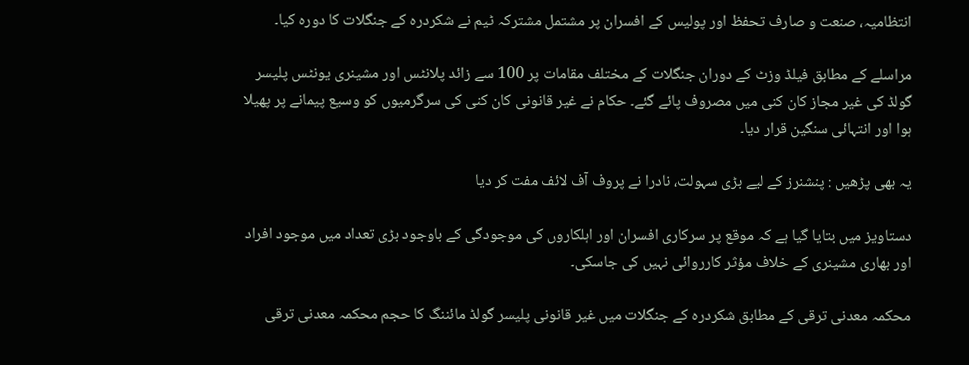انتظامیہ، صنعت و صارف تحفظ اور پولیس کے افسران پر مشتمل مشترکہ ٹیم نے شکردرہ کے جنگلات کا دورہ کیا۔

مراسلے کے مطابق فیلڈ وزٹ کے دوران جنگلات کے مختلف مقامات پر 100 سے زائد پلانٹس اور مشینری یونٹس پلیسر گولڈ کی غیر مجاز کان کنی میں مصروف پائے گئے۔ حکام نے غیر قانونی کان کنی کی سرگرمیوں کو وسیع پیمانے پر پھیلا ہوا اور انتہائی سنگین قرار دیا۔

یہ بھی پڑھیں : پنشنرز کے لیے بڑی سہولت، نادرا نے پروف آف لائف مفت کر دیا

دستاویز میں بتایا گیا ہے کہ موقع پر سرکاری افسران اور اہلکاروں کی موجودگی کے باوجود بڑی تعداد میں موجود افراد اور بھاری مشینری کے خلاف مؤثر کارروائی نہیں کی جاسکی۔

محکمہ معدنی ترقی کے مطابق شکردرہ کے جنگلات میں غیر قانونی پلیسر گولڈ مائننگ کا حجم محکمہ معدنی ترقی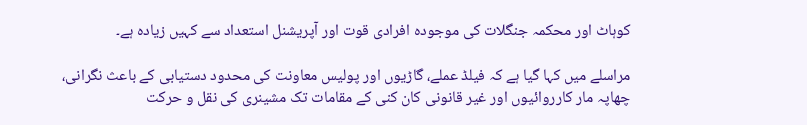کوہاٹ اور محکمہ جنگلات کی موجودہ افرادی قوت اور آپریشنل استعداد سے کہیں زیادہ ہے۔

مراسلے میں کہا گیا ہے کہ فیلڈ عملے، گاڑیوں اور پولیس معاونت کی محدود دستیابی کے باعث نگرانی، چھاپہ مار کارروائیوں اور غیر قانونی کان کنی کے مقامات تک مشینری کی نقل و حرکت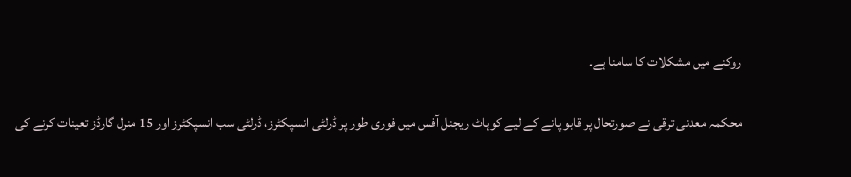روکنے میں مشکلات کا سامنا ہے۔

محکمہ معدنی ترقی نے صورتحال پر قابو پانے کے لیے کوہاٹ ریجنل آفس میں فوری طور پر ڈرلٹی انسپکٹرز، ڈرلٹی سب انسپکٹرز اور 15 منرل گارڈز تعینات کرنے کی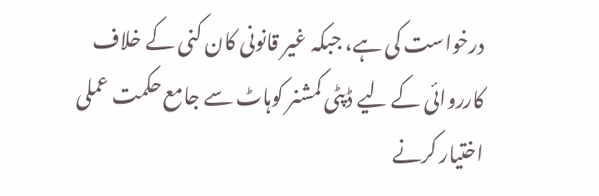درخواست کی ہے، جبکہ غیر قانونی کان کنی کے خلاف کارروائی کے لیے ڈپٹی کمشنر کوہاٹ سے جامع حکمت عملی اختیار کرنے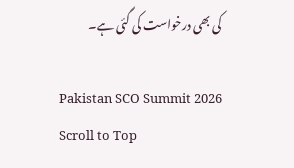کی بھی درخواست کی گئی ہے۔

Pakistan SCO Summit 2026
Scroll to Top